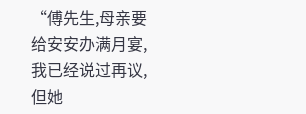“傅先生,母亲要给安安办满月宴,我已经说过再议,但她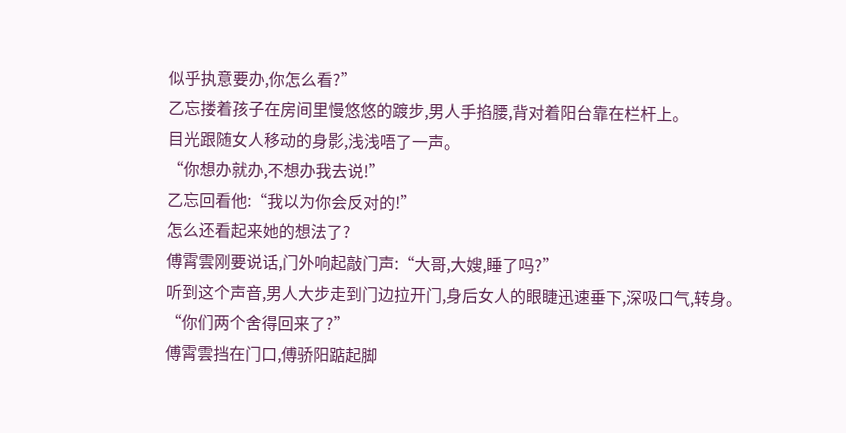似乎执意要办,你怎么看?”
乙忘搂着孩子在房间里慢悠悠的踱步,男人手掐腰,背对着阳台靠在栏杆上。
目光跟随女人移动的身影,浅浅唔了一声。
“你想办就办,不想办我去说!”
乙忘回看他:“我以为你会反对的!”
怎么还看起来她的想法了?
傅霄雲刚要说话,门外响起敲门声:“大哥,大嫂,睡了吗?”
听到这个声音,男人大步走到门边拉开门,身后女人的眼睫迅速垂下,深吸口气,转身。
“你们两个舍得回来了?”
傅霄雲挡在门口,傅骄阳踮起脚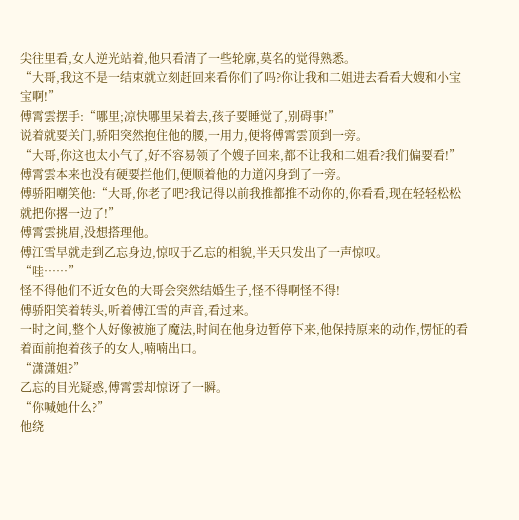尖往里看,女人逆光站着,他只看清了一些轮廓,莫名的觉得熟悉。
“大哥,我这不是一结束就立刻赶回来看你们了吗?你让我和二姐进去看看大嫂和小宝宝啊!”
傅霄雲摆手:“哪里;凉快哪里呆着去,孩子要睡觉了,别碍事!”
说着就要关门,骄阳突然抱住他的腰,一用力,便将傅霄雲顶到一旁。
“大哥,你这也太小气了,好不容易领了个嫂子回来,都不让我和二姐看?我们偏要看!”
傅霄雲本来也没有硬要拦他们,便顺着他的力道闪身到了一旁。
傅骄阳嘲笑他:“大哥,你老了吧?我记得以前我推都推不动你的,你看看,现在轻轻松松就把你撂一边了!”
傅霄雲挑眉,没想搭理他。
傅江雪早就走到乙忘身边,惊叹于乙忘的相貌,半天只发出了一声惊叹。
“哇……”
怪不得他们不近女色的大哥会突然结婚生子,怪不得啊怪不得!
傅骄阳笑着转头,听着傅江雪的声音,看过来。
一时之间,整个人好像被施了魔法,时间在他身边暂停下来,他保持原来的动作,愣怔的看着面前抱着孩子的女人,喃喃出口。
“潇潇姐?”
乙忘的目光疑惑,傅霄雲却惊讶了一瞬。
“你喊她什么?”
他绕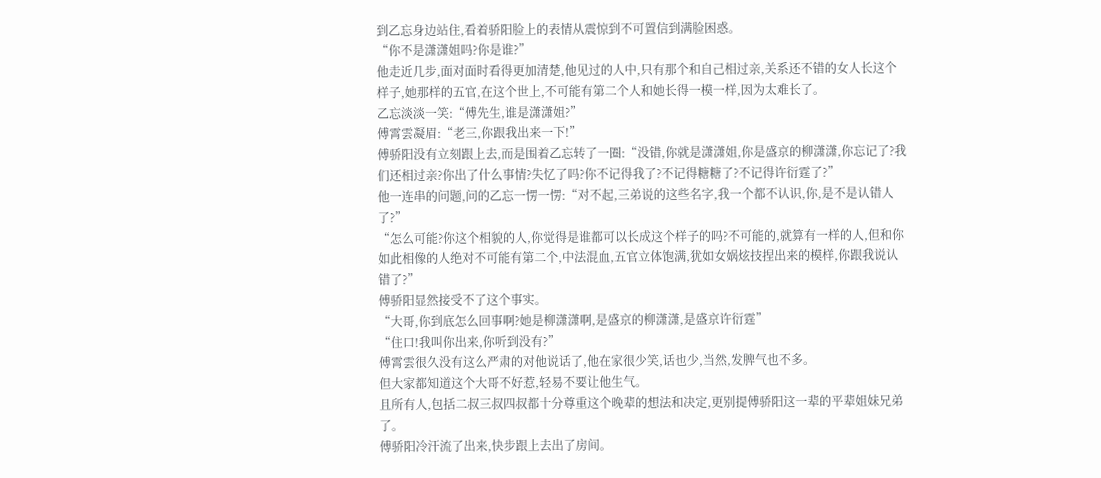到乙忘身边站住,看着骄阳脸上的表情从震惊到不可置信到满脸困惑。
“你不是潇潇姐吗?你是谁?”
他走近几步,面对面时看得更加清楚,他见过的人中,只有那个和自己相过亲,关系还不错的女人长这个样子,她那样的五官,在这个世上,不可能有第二个人和她长得一模一样,因为太难长了。
乙忘淡淡一笑:“傅先生,谁是潇潇姐?”
傅霄雲凝眉:“老三,你跟我出来一下!”
傅骄阳没有立刻跟上去,而是围着乙忘转了一圈:“没错,你就是潇潇姐,你是盛京的柳潇潇,你忘记了?我们还相过亲?你出了什么事情?失忆了吗?你不记得我了?不记得糖糖了?不记得许衍霆了?”
他一连串的问题,问的乙忘一愣一愣:“对不起,三弟说的这些名字,我一个都不认识,你,是不是认错人了?”
“怎么可能?你这个相貌的人,你觉得是谁都可以长成这个样子的吗?不可能的,就算有一样的人,但和你如此相像的人绝对不可能有第二个,中法混血,五官立体饱满,犹如女娲炫技捏出来的模样,你跟我说认错了?”
傅骄阳显然接受不了这个事实。
“大哥,你到底怎么回事啊?她是柳潇潇啊,是盛京的柳潇潇,是盛京许衍霆”
“住口!我叫你出来,你听到没有?”
傅霄雲很久没有这么严肃的对他说话了,他在家很少笑,话也少,当然,发脾气也不多。
但大家都知道这个大哥不好惹,轻易不要让他生气。
且所有人,包括二叔三叔四叔都十分尊重这个晚辈的想法和决定,更别提傅骄阳这一辈的平辈姐妹兄弟了。
傅骄阳冷汗流了出来,快步跟上去出了房间。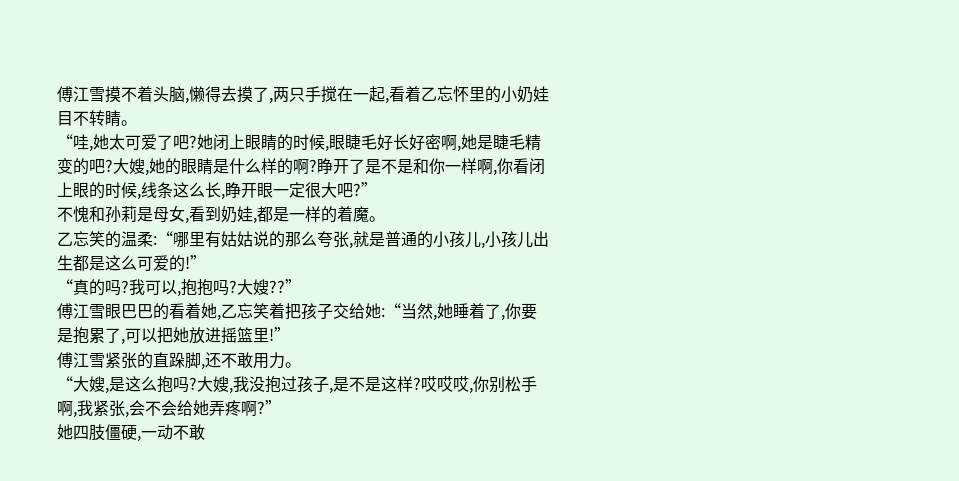傅江雪摸不着头脑,懒得去摸了,两只手搅在一起,看着乙忘怀里的小奶娃目不转睛。
“哇,她太可爱了吧?她闭上眼睛的时候,眼睫毛好长好密啊,她是睫毛精变的吧?大嫂,她的眼睛是什么样的啊?睁开了是不是和你一样啊,你看闭上眼的时候,线条这么长,睁开眼一定很大吧?”
不愧和孙莉是母女,看到奶娃,都是一样的着魔。
乙忘笑的温柔:“哪里有姑姑说的那么夸张,就是普通的小孩儿,小孩儿出生都是这么可爱的!”
“真的吗?我可以,抱抱吗?大嫂??”
傅江雪眼巴巴的看着她,乙忘笑着把孩子交给她:“当然,她睡着了,你要是抱累了,可以把她放进摇篮里!”
傅江雪紧张的直跺脚,还不敢用力。
“大嫂,是这么抱吗?大嫂,我没抱过孩子,是不是这样?哎哎哎,你别松手啊,我紧张,会不会给她弄疼啊?”
她四肢僵硬,一动不敢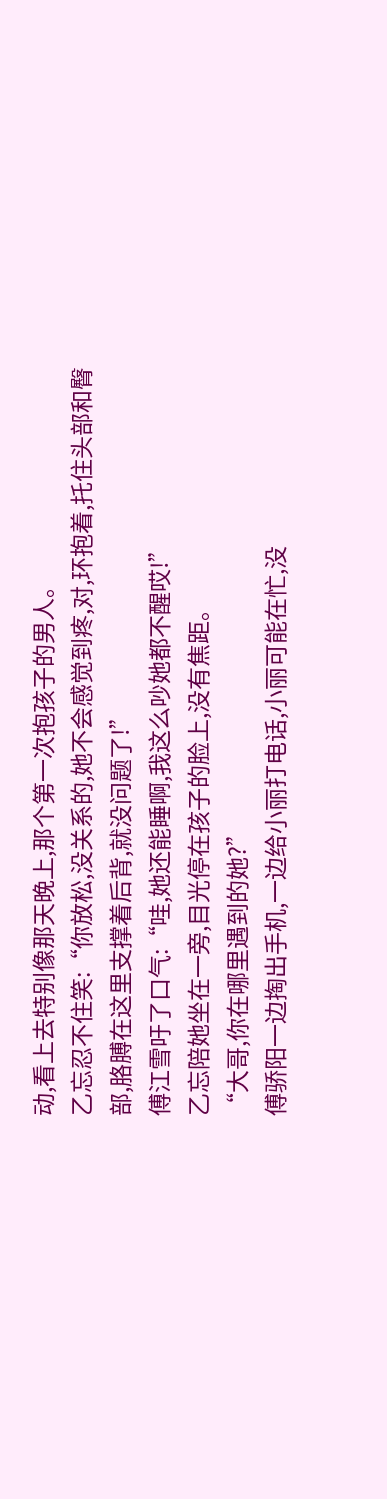动,看上去特别像那天晚上,那个第一次抱孩子的男人。
乙忘忍不住笑:“你放松,没关系的,她不会感觉到疼,对,环抱着,托住头部和臀部,胳膊在这里支撑着后背,就没问题了!”
傅江雪吁了口气:“哇,她还能睡啊,我这么吵她都不醒哎!”
乙忘陪她坐在一旁,目光停在孩子的脸上,没有焦距。
“大哥,你在哪里遇到的她?”
傅骄阳一边掏出手机,一边给小丽打电话,小丽可能在忙,没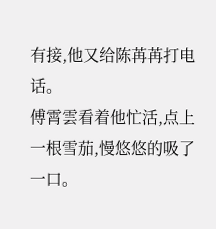有接,他又给陈苒苒打电话。
傅霄雲看着他忙活,点上一根雪茄,慢悠悠的吸了一口。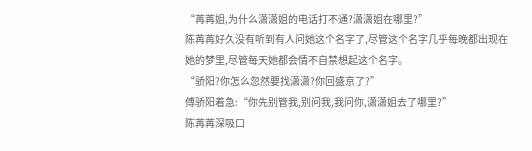“苒苒姐,为什么潇潇姐的电话打不通?潇潇姐在哪里?”
陈苒苒好久没有听到有人问她这个名字了,尽管这个名字几乎每晚都出现在她的梦里,尽管每天她都会情不自禁想起这个名字。
“骄阳?你怎么忽然要找潇潇?你回盛京了?”
傅骄阳着急:“你先别管我,别问我,我问你,潇潇姐去了哪里?”
陈苒苒深吸口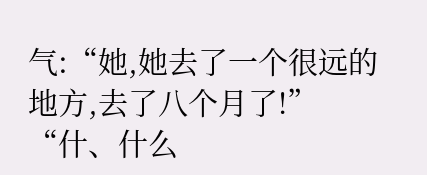气:“她,她去了一个很远的地方,去了八个月了!”
“什、什么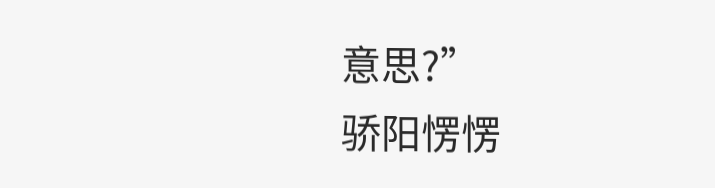意思?”
骄阳愣愣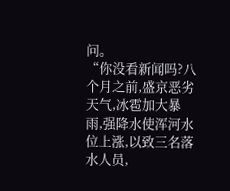问。
“你没看新闻吗?八个月之前,盛京恶劣天气,冰雹加大暴雨,强降水使浑河水位上涨,以致三名落水人员,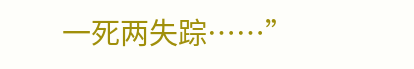一死两失踪……”